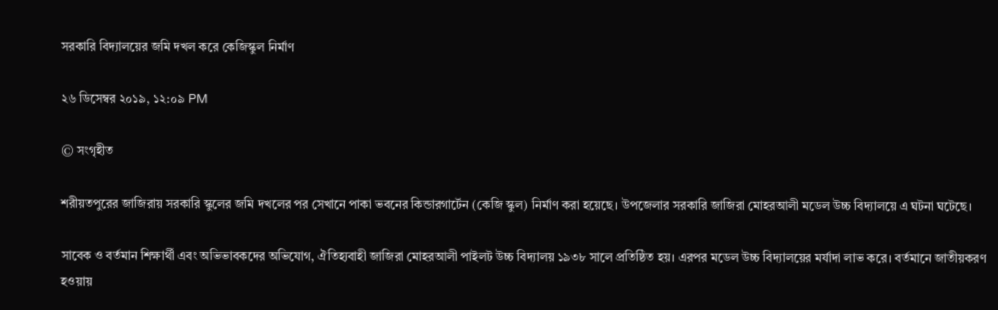সরকারি বিদ্যালয়ের জমি দখল করে কেজিস্কুল নির্মাণ

২৬ ডিসেম্বর ২০১৯, ১২:০৯ PM

© সংগৃহীত

শরীয়তপুরের জাজিরায় সরকারি স্কুলের জমি দখলের পর সেখানে পাকা ভবনের কিন্ডারগার্টেন (কেজি স্কুল) নির্মাণ করা হয়েছে। উপজেলার সরকারি জাজিরা মোহরআলী মডেল উচ্চ বিদ্যালয়ে এ ঘটনা ঘটেছে।

সাবেক ও বর্তমান শিক্ষার্থী এবং অভিভাবকদের অভিযোগ, ঐতিহ্যবাহী জাজিরা মোহরআলী পাইলট উচ্চ বিদ্যালয় ১৯৩৮ সালে প্রতিষ্ঠিত হয়। এরপর মডেল উচ্চ বিদ্যালয়ের মর্যাদা লাভ করে। বর্তমানে জাতীয়করণ হওয়ায়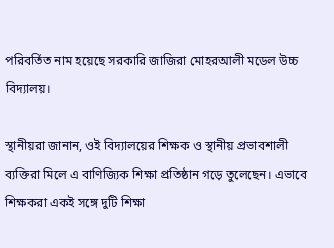পরিবর্তিত নাম হয়েছে সরকারি জাজিরা মোহরআলী মডেল উচ্চ বিদ্যালয়।

স্থানীয়রা জানান, ওই বিদ্যালয়ের শিক্ষক ও স্থানীয় প্রভাবশালী ব্যক্তিরা মিলে এ বাণিজ্যিক শিক্ষা প্রতিষ্ঠান গড়ে তুলেছেন। এভাবে শিক্ষকরা একই সঙ্গে দুটি শিক্ষা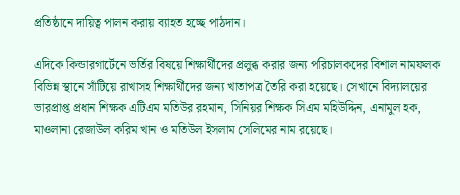প্রতিষ্ঠানে দায়িত্ব পালন করায় ব্যাহত হচ্ছে পাঠদান।

এদিকে কিন্ডারগার্টেনে ভর্তির বিষয়ে শিক্ষার্থীদের প্রলুব্ধ করার জন্য পরিচালকদের বিশাল নামফলক বিভিন্ন স্থানে সাঁটিয়ে রাখাসহ শিক্ষার্থীদের জন্য খাতাপত্র তৈরি করা হয়েছে। সেখানে বিদ্যালয়ের ভারপ্রাপ্ত প্রধান শিক্ষক এটিএম মতিউর রহমান, সিনিয়র শিক্ষক সিএম মহিউদ্দিন, এনামুল হক, মাওলানা রেজাউল করিম খান ও মতিউল ইসলাম সেলিমের নাম রয়েছে।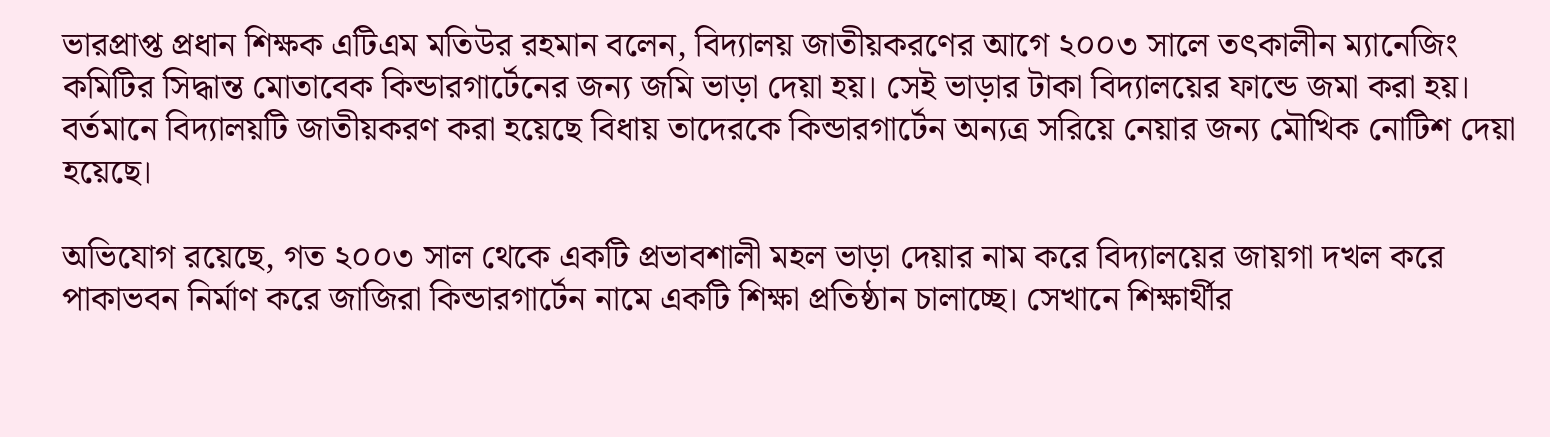ভারপ্রাপ্ত প্রধান শিক্ষক এটিএম মতিউর রহমান বলেন, বিদ্যালয় জাতীয়করণের আগে ২০০৩ সালে তৎকালীন ম্যানেজিং কমিটির সিদ্ধান্ত মোতাবেক কিন্ডারগার্টেনের জন্য জমি ভাড়া দেয়া হয়। সেই ভাড়ার টাকা বিদ্যালয়ের ফান্ডে জমা করা হয়। বর্তমানে বিদ্যালয়টি জাতীয়করণ করা হয়েছে বিধায় তাদেরকে কিন্ডারগার্টেন অন্যত্র সরিয়ে নেয়ার জন্য মৌখিক নোটিশ দেয়া হয়েছে।

অভিযোগ রয়েছে, গত ২০০৩ সাল থেকে একটি প্রভাবশালী মহল ভাড়া দেয়ার নাম করে বিদ্যালয়ের জায়গা দখল করে পাকাভবন নির্মাণ করে জাজিরা কিন্ডারগার্টেন নামে একটি শিক্ষা প্রতিষ্ঠান চালাচ্ছে। সেখানে শিক্ষার্থীর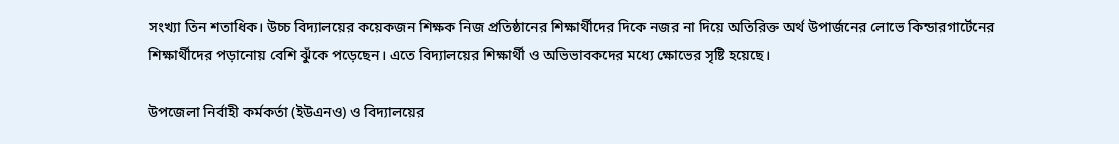সংখ্যা তিন শতাধিক। উচ্চ বিদ্যালয়ের কয়েকজন শিক্ষক নিজ প্রতিষ্ঠানের শিক্ষার্থীদের দিকে নজর না দিয়ে অতিরিক্ত অর্থ উপার্জনের লোভে কিন্ডারগার্টেনের শিক্ষার্থীদের পড়ানোয় বেশি ঝুঁকে পড়েছেন। এতে বিদ্যালয়ের শিক্ষার্থী ও অভিভাবকদের মধ্যে ক্ষোভের সৃষ্টি হয়েছে।

উপজেলা নির্বাহী কর্মকর্তা (ইউএনও) ও বিদ্যালয়ের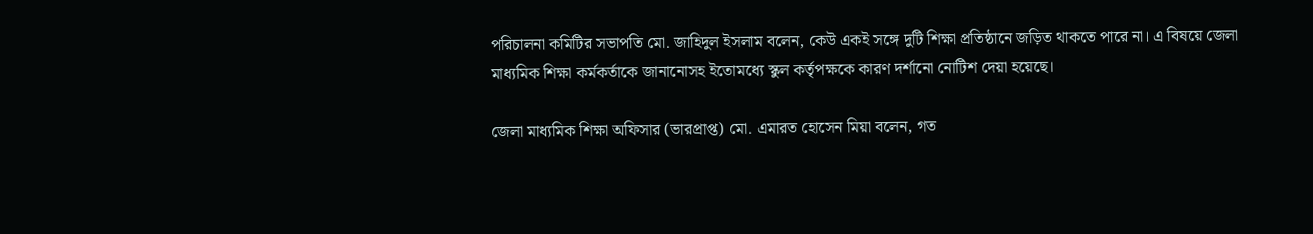পরিচালনা কমিটির সভাপতি মো. জাহিদুল ইসলাম বলেন, কেউ একই সঙ্গে দুটি শিক্ষা প্রতিষ্ঠানে জড়িত থাকতে পারে না। এ বিষয়ে জেলা মাধ্যমিক শিক্ষা কর্মকর্তাকে জানানোসহ ইতোমধ্যে স্কুল কর্তৃপক্ষকে কারণ দর্শানো নোটিশ দেয়া হয়েছে।

জেলা মাধ্যমিক শিক্ষা অফিসার (ভারপ্রাপ্ত) মো. এমারত হোসেন মিয়া বলেন, গত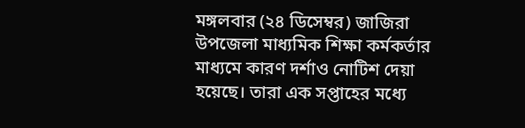মঙ্গলবার (২৪ ডিসেম্বর) জাজিরা উপজেলা মাধ্যমিক শিক্ষা কর্মকর্তার মাধ্যমে কারণ দর্শাও নোটিশ দেয়া হয়েছে। তারা এক সপ্তাহের মধ্যে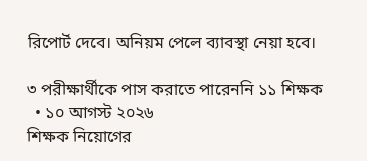রিপোর্ট দেবে। অনিয়ম পেলে ব্যাবস্থা নেয়া হবে।

৩ পরীক্ষার্থীকে পাস করাতে পারেননি ১১ শিক্ষক
  • ১০ আগস্ট ২০২৬
শিক্ষক নিয়োগের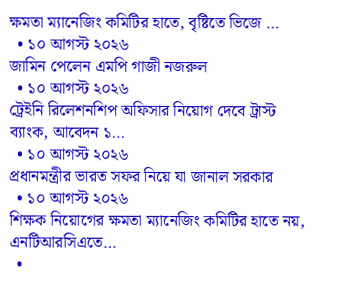ক্ষমতা ম্যানেজিং কমিটির হাতে, বৃষ্টিতে ভিজে …
  • ১০ আগস্ট ২০২৬
জামিন পেলেন এমপি গাজী নজরুল
  • ১০ আগস্ট ২০২৬
ট্রেইনি রিলেশনশিপ অফিসার নিয়োগ দেবে ট্রাস্ট ব্যাংক, আবেদন ১…
  • ১০ আগস্ট ২০২৬
প্রধানমন্ত্রীর ভারত সফর নিয়ে যা জানাল সরকার
  • ১০ আগস্ট ২০২৬
শিক্ষক নিয়োগের ক্ষমতা ম্যানেজিং কমিটির হাতে নয়, এনটিআরসিএতে…
  •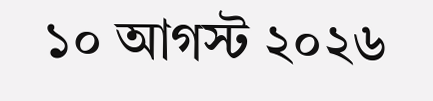১০ আগস্ট ২০২৬